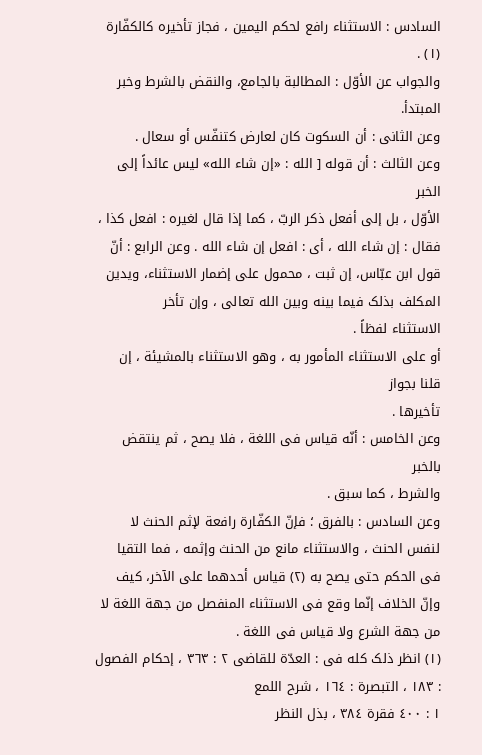السادس : الاستثناء رافع لحکم الیمین ، فجاز تأخیره کالکفّارة (١) .
والجواب عن الأوّل : المطالبة بالجامع، والنقض بالشرط وخبر المبتدأ.
وعن الثانی : أن السکوت کان لعارض کتنفّس أو سعال .
وعن الثالث : أن قوله [ الله : «إن شاء الله» لیس عائداً إلى الخبر
الأوّل ، بل إلى أفعل ذکر الربّ ، کما إذا قال لغیره : افعل کذا ، فقال : إن شاء الله ، أی : افعل إن شاء الله . وعن الرابع : أنّ قول ابن عبّاس، إن ثبت ، محمول على إضمار الاستثناء، ویدین المکلف بذلک فیما بینه وبین الله تعالى ، وإن تأخر
الاستثناء لفظاً .
أو على الاستثناء المأمور به ، وهو الاستثناء بالمشیئة ، إن قلنا بجواز
تأخیرها .
وعن الخامس : أنّه قیاس فی اللغة ، فلا یصح ، ثم ینتقض بالخبر
والشرط ، کما سبق .
وعن السادس : بالفرق ؛ فإنّ الکفّارة رافعة لإثم الحنث لا لنفس الحنث ، والاستثناء مانع من الحنث وإثمه ، فما التقیا فی الحکم حتى یصح به (۲) قیاس أحدهما على الآخر، کیف وإنّ الخلاف إنّما وقع فی الاستثناء المنفصل من جهة اللغة لا من جهة الشرع ولا قیاس فی اللغة .
(۱) انظر ذلک کله فی : العدّة للقاضی ٢ : ٣٦٣ ، إحکام الفصول : ۱۸۳ ، التبصرة : ١٦٤ ، شرح اللمع
١ : ٤٠٠ فقرة ٣٨٤ ، بذل النظر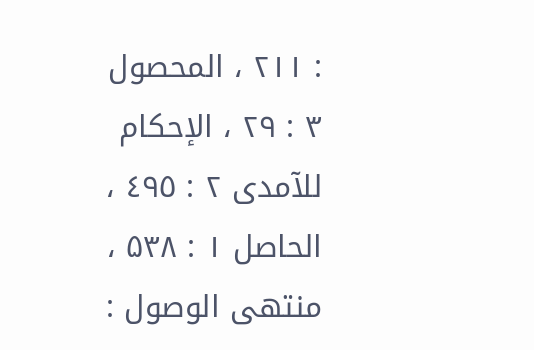: ۲۱۱ ، المحصول ۳ : ۲۹ ، الإحکام للآمدی ٢ : ٤٩٥ ، الحاصل ۱ : ۵۳۸ ، منتهى الوصول :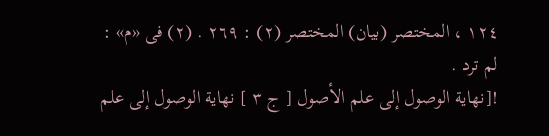١٢٤ ، المختصر (بیان) المختصر (٢) : ٢٦٩ . (۲) فی «م» : لم ترد .
![نهاية الوصول إلى علم الأصول [ ج ٣ ] نهاية الوصول إلى علم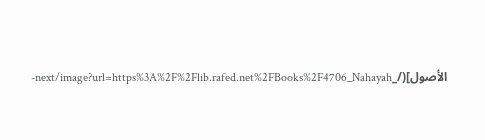الأصول](/_next/image?url=https%3A%2F%2Flib.rafed.net%2FBooks%2F4706_Nahayah-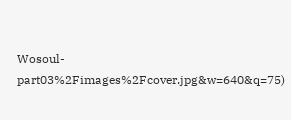Wosoul-part03%2Fimages%2Fcover.jpg&w=640&q=75)